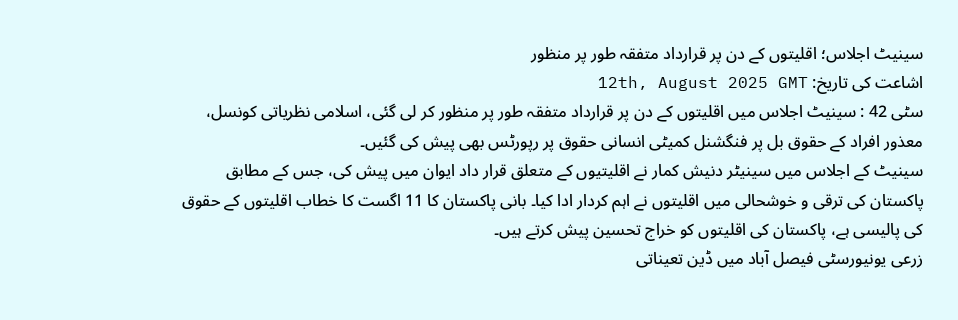سینیٹ اجلاس؛ اقلیتوں کے دن پر قرارداد متفقہ طور پر منظور
اشاعت کی تاریخ: 12th, August 2025 GMT
سٹی 42 : سینیٹ اجلاس میں اقلیتوں کے دن پر قرارداد متفقہ طور پر منظور کر لی گئی، اسلامی نظریاتی کونسل، معذور افراد کے حقوق بل پر فنگشنل کمیٹی انسانی حقوق پر رپورٹس بھی پیش کی گئیں۔
سینیٹ کے اجلاس میں سینیٹر دنیش کمار نے اقلیتیوں کے متعلق قرار داد ایوان میں پیش کی، جس کے مطابق پاکستان کی ترقی و خوشحالی میں اقلیتوں نے اہم کردار ادا کیا۔ بانی پاکستان کا 11 اگست کا خطاب اقلیتوں کے حقوق کی پالیسی ہے، پاکستان کی اقلیتوں کو خراج تحسین پیش کرتے ہیں۔
زرعی یونیورسٹی فیصل آباد میں ڈین تعیناتی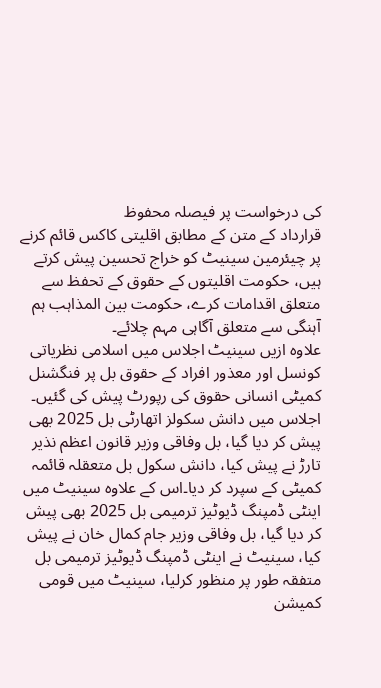کی درخواست پر فیصلہ محفوظ
قرارداد کے متن کے مطابق اقلیتی کاکس قائم کرنے پر چیئرمین سینیٹ کو خراج تحسین پیش کرتے ہیں، حکومت اقلیتوں کے حقوق کے تحفظ سے متعلق اقدامات کرے، حکومت بین المذاہب ہم آہنگی سے متعلق آگاہی مہم چلائے۔
علاوہ ازیں سینیٹ اجلاس میں اسلامی نظریاتی کونسل اور معذور افراد کے حقوق بل پر فنگشنل کمیٹی انسانی حقوق کی رپورٹ پیش کی گئیں۔ اجلاس میں دانش سکولز اتھارٹی بل 2025 بھی پیش کر دیا گیا، بل وفاقی وزیر قانون اعظم نذیر تارڑ نے پیش کیا، دانش سکول بل متعقلہ قائمہ کمیٹی کے سپرد کر دیا۔اس کے علاوہ سینیٹ میں اینٹی ڈمپنگ ڈیوٹیز ترمیمی بل 2025 بھی پیش کر دیا گیا، بل وفاقی وزیر جام کمال خان نے پیش کیا، سینیٹ نے اینٹی ڈمپنگ ڈیوٹیز ترمیمی بل متفقہ طور پر منظور کرلیا، سینیٹ میں قومی کمیشن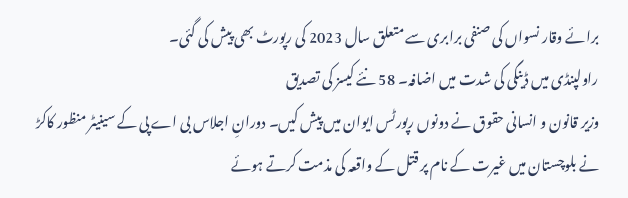برائے وقار نسواں کی صنفی برابری سے متعلق سال 2023 کی رپورٹ بھی پیش کی گئی۔
راولپنڈی میں ڈینگی کی شدت میں اضافہ۔ 58 نئے کیسز کی تصدیق
وزیر قانون و انسانی حقوق نے دونوں رپورٹس ایوان میں پیش کیں۔ دورانِ اجلاس بی اے پی کے سینیٹر منظور کاکڑ نے بلوچستان میں غیرت کے نام پر قتل کے واقعہ کی مذمت کرتے ہوئے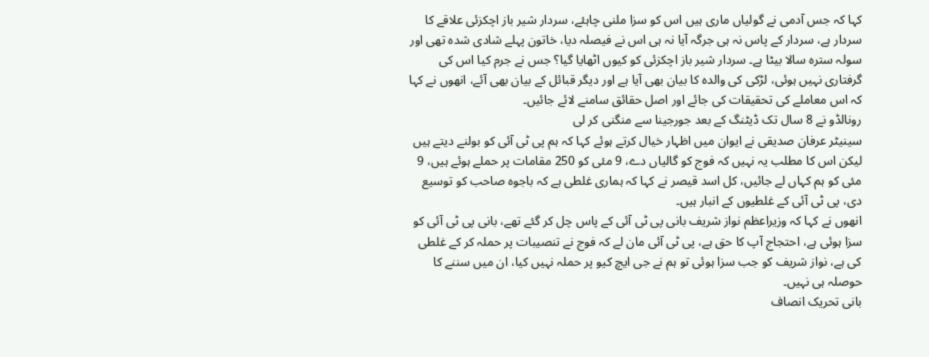کہا کہ جس آدمی نے گولیاں ماری ہیں اس کو سزا ملنی چاہئے، سردار شیر باز اچکزئی علاقے کا سردار ہے، سردار کے پاس نہ ہی جرگہ آیا نہ ہی اس نے فیصلہ دیا، خاتون پہلے شادی شدہ تھی اور سولہ سترہ سالا بیٹا ہے۔ سردار شیر باز اچکزئی کو کیوں اٹھایا گیا؟ جس نے جرم کیا اس کی گرفتاری نہیں ہوئی، لڑکی کی والدہ کا بیان بھی آیا ہے اور دیگر قبائل کے بیان بھی آئے، انھوں نے کہا کہ اس معاملے کی تحقیقات کی جائے اور اصل حقائق سامنے لائے جائیں۔
رونالڈو نے 8 سال تک ڈیٹنگ کے بعد جورجینا سے منگنی کر لی
سینیٹر عرفان صدیقی نے ایوان میں اظہار خیال کرتے ہوئے کہا کہ ہم پی ٹی آئی کو بولنے دیتے ہیں لیکن اس کا مطلب یہ نہیں کہ فوج کو گالیاں دے، 9 مئی کو 250 مقامات پر حملے ہوئے ہیں، 9 مئی کو ہم کہاں لے جائیں، کل اسد قیصر نے کہا کہ ہماری غلطی ہے کہ باجوہ صاحب کو توسیع دی، پی ٹی آئی کے غلطیوں کے انبار ہیں۔
انھوں نے کہا کہ وزیراعظم نواز شریف بانی پی ٹی آئی کے پاس چل کر گئے تھے، بانی پی ٹی آئی کو سزا ہوئی ہے، احتجاج آپ کا حق ہے، پی ٹی آئی مان لے کہ فوج نے تنصیبات پر حملہ کر کے غلطی کی ہے، نواز شریف کو جب سزا ہوئی تو ہم نے جی ایچ کیو پر حملہ نہیں کیا، ان میں سننے کا حوصلہ ہی نہیں۔
بانی تحریک انصاف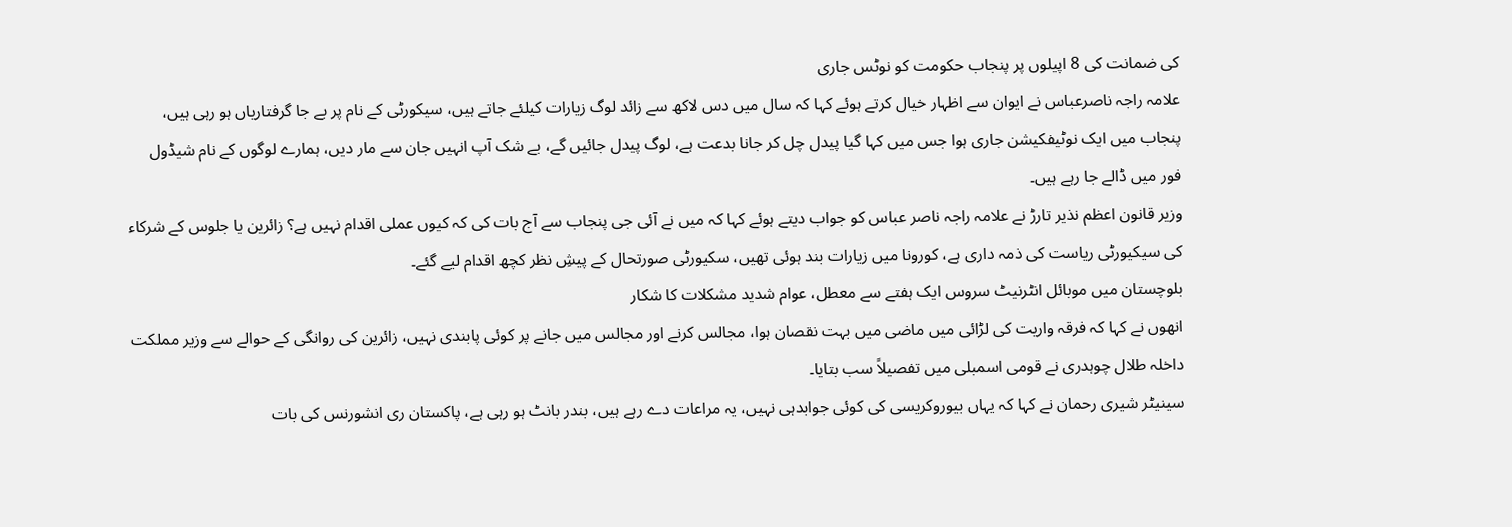کی ضمانت کی 8 اپیلوں پر پنجاب حکومت کو نوٹس جاری
علامہ راجہ ناصرعباس نے ایوان سے اظہار خیال کرتے ہوئے کہا کہ سال میں دس لاکھ سے زائد لوگ زیارات کیلئے جاتے ہیں، سیکورٹی کے نام پر بے جا گرفتاریاں ہو رہی ہیں، پنجاب میں ایک نوٹیفکیشن جاری ہوا جس میں کہا گیا پیدل چل کر جانا بدعت ہے، لوگ پیدل جائیں گے، بے شک آپ انہیں جان سے مار دیں، ہمارے لوگوں کے نام شیڈول فور میں ڈالے جا رہے ہیں۔
وزیر قانون اعظم نذیر تارڑ نے علامہ راجہ ناصر عباس کو جواب دیتے ہوئے کہا کہ میں نے آئی جی پنجاب سے آج بات کی کہ کیوں عملی اقدام نہیں ہے؟ زائرین یا جلوس کے شرکاء کی سیکیورٹی ریاست کی ذمہ داری ہے، کورونا میں زیارات بند ہوئی تھیں، سکیورٹی صورتحال کے پیشِ نظر کچھ اقدام لیے گئے۔
بلوچستان میں موبائل انٹرنیٹ سروس ایک ہفتے سے معطل، عوام شدید مشکلات کا شکار
انھوں نے کہا کہ فرقہ واریت کی لڑائی میں ماضی میں بہت نقصان ہوا، مجالس کرنے اور مجالس میں جانے پر کوئی پابندی نہیں، زائرین کی روانگی کے حوالے سے وزیر مملکت داخلہ طلال چوہدری نے قومی اسمبلی میں تفصیلاً سب بتایا۔
سینیٹر شیری رحمان نے کہا کہ یہاں بیوروکریسی کی کوئی جوابدہی نہیں، یہ مراعات دے رہے ہیں، بندر بانٹ ہو رہی ہے، پاکستان ری انشورنس کی بات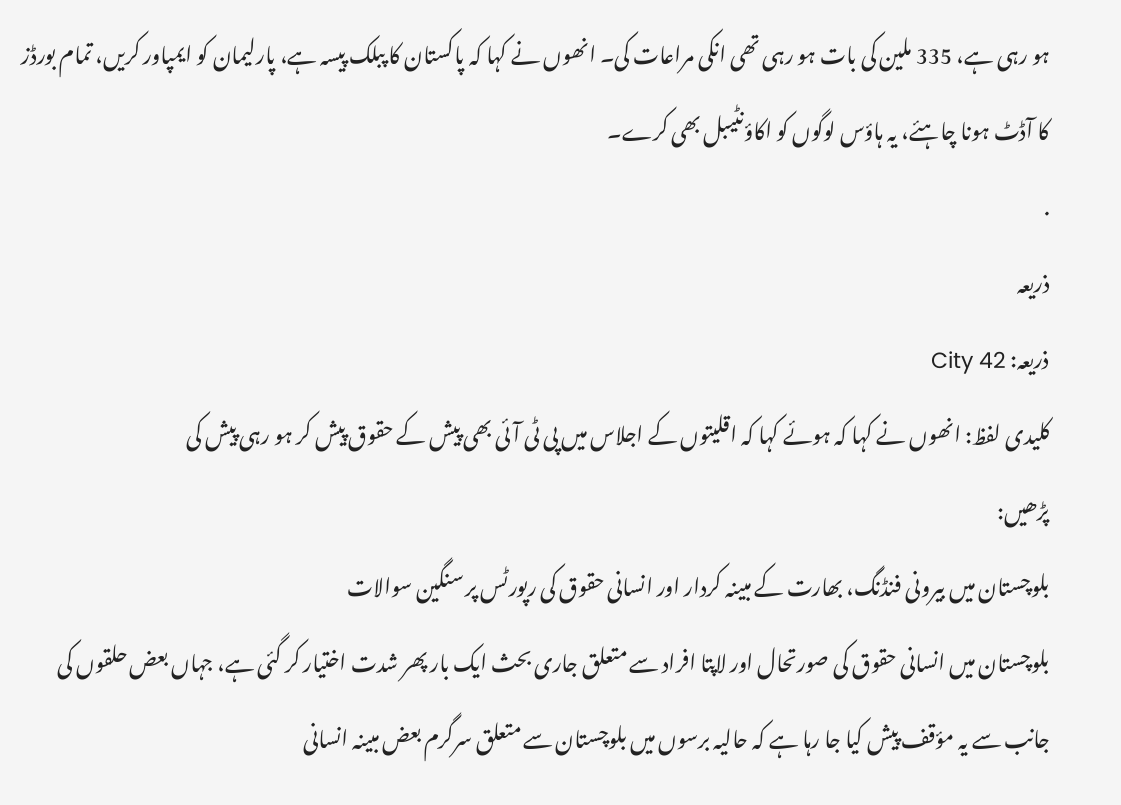ہو رہی ہے، 335 ملین کی بات ہو رہی تھی انکی مراعات کی۔ انھوں نے کہا کہ پاکستان کا پبلک پیسہ ہے، پارلیمان کو ایمپاور کریں، تمام بورڈز کا آڈٹ ہونا چاہئے، یہ ہاؤس لوگوں کو اکاؤنٹیبل بھی کرے۔
.
ذریعہ
ذریعہ: City 42
کلیدی لفظ: انھوں نے کہا کہ ہوئے کہا کہ اقلیتوں کے اجلاس میں پی ٹی آئی بھی پیش کے حقوق پیش کر ہو رہی پیش کی
پڑھیں:
بلوچستان میں بیرونی فنڈنگ، بھارت کے مبینہ کردار اور انسانی حقوق کی رپورٹس پر سنگین سوالات
بلوچستان میں انسانی حقوق کی صورتحال اور لاپتا افراد سے متعلق جاری بحث ایک بار پھر شدت اختیار کر گئی ہے، جہاں بعض حلقوں کی جانب سے یہ مؤقف پیش کیا جا رہا ہے کہ حالیہ برسوں میں بلوچستان سے متعلق سرگرم بعض مبینہ انسانی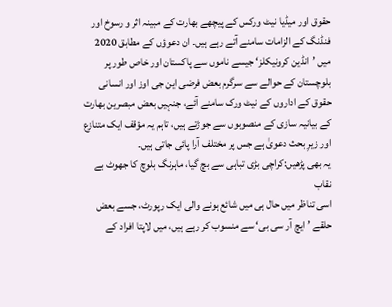حقوق اور میڈیا نیٹ ورکس کے پیچھے بھارت کے مبینہ اثر و رسوخ اور فنڈنگ کے الزامات سامنے آتے رہے ہیں۔ ان دعوؤں کے مطابق 2020 میں ’انڈین کرونیکلز‘ جیسے ناموں سے پاکستان اور خاص طور پر بلوچستان کے حوالے سے سرگرم بعض فرضی این جی اوز اور انسانی حقوق کے اداروں کے نیٹ ورک سامنے آئے، جنہیں بعض مبصرین بھارت کے بیانیہ سازی کے منصوبوں سے جوڑتے ہیں، تاہم یہ مؤقف ایک متنازع اور زیرِ بحث دعویٰ ہے جس پر مختلف آرا پائی جاتی ہیں۔
یہ بھی پڑھیں:کراچی بڑی تباہی سے بچ گیا، ماہرنگ بلوچ کا جھوٹ بے نقاب
اسی تناظر میں حال ہی میں شائع ہونے والی ایک رپورٹ، جسے بعض حلقے ’ایچ آر سی بی‘ سے منسوب کر رہے ہیں، میں لاپتا افراد کے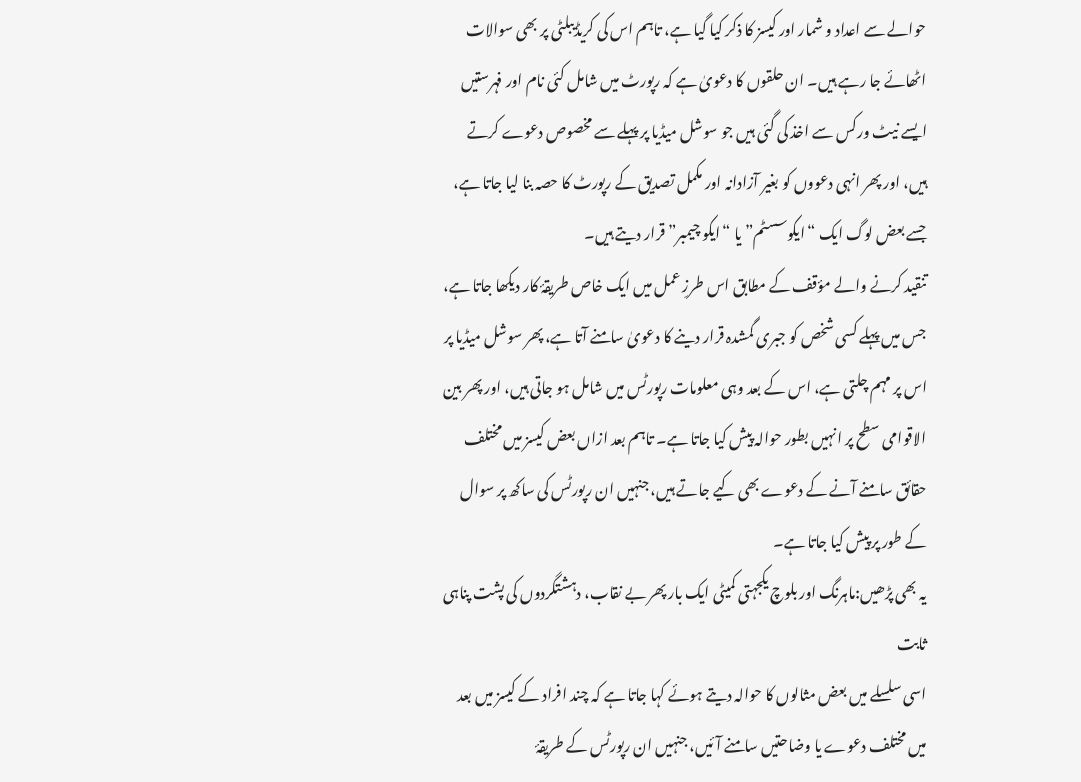حوالے سے اعداد و شمار اور کیسز کا ذکر کیا گیا ہے، تاہم اس کی کریڈیبلٹی پر بھی سوالات اٹھائے جا رہے ہیں۔ ان حلقوں کا دعویٰ ہے کہ رپورٹ میں شامل کئی نام اور فہرستیں ایسے نیٹ ورکس سے اخذ کی گئی ہیں جو سوشل میڈیا پر پہلے سے مخصوص دعوے کرتے ہیں، اور پھر انہی دعووں کو بغیر آزادانہ اور مکمل تصدیق کے رپورٹ کا حصہ بنا لیا جاتا ہے، جسے بعض لوگ ایک “ایکوسسٹم” یا “ایکو چیمبر” قرار دیتے ہیں۔
تنقید کرنے والے مؤقف کے مطابق اس طرزِ عمل میں ایک خاص طریقۂ کار دیکھا جاتا ہے، جس میں پہلے کسی شخص کو جبری گمشدہ قرار دینے کا دعویٰ سامنے آتا ہے، پھر سوشل میڈیا پر اس پر مہم چلتی ہے، اس کے بعد وہی معلومات رپورٹس میں شامل ہو جاتی ہیں، اور پھر بین الاقوامی سطح پر انہیں بطور حوالہ پیش کیا جاتا ہے۔ تاہم بعد ازاں بعض کیسز میں مختلف حقائق سامنے آنے کے دعوے بھی کیے جاتے ہیں، جنہیں ان رپورٹس کی ساکھ پر سوال کے طور پر پیش کیا جاتا ہے۔
یہ بھی پڑھیں:ماہرنگ اور بلوچ یکجہتی کمیٹی ایک بار پھر بے نقاب، دہشتگردوں کی پشت پناہی ثابت
اسی سلسلے میں بعض مثالوں کا حوالہ دیتے ہوئے کہا جاتا ہے کہ چند افراد کے کیسز میں بعد میں مختلف دعوے یا وضاحتیں سامنے آئیں، جنہیں ان رپورٹس کے طریقۂ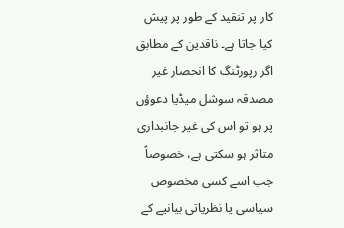کار پر تنقید کے طور پر پیش کیا جاتا ہے۔ ناقدین کے مطابق اگر رپورٹنگ کا انحصار غیر مصدقہ سوشل میڈیا دعوؤں پر ہو تو اس کی غیر جانبداری متاثر ہو سکتی ہے، خصوصاً جب اسے کسی مخصوص سیاسی یا نظریاتی بیانیے کے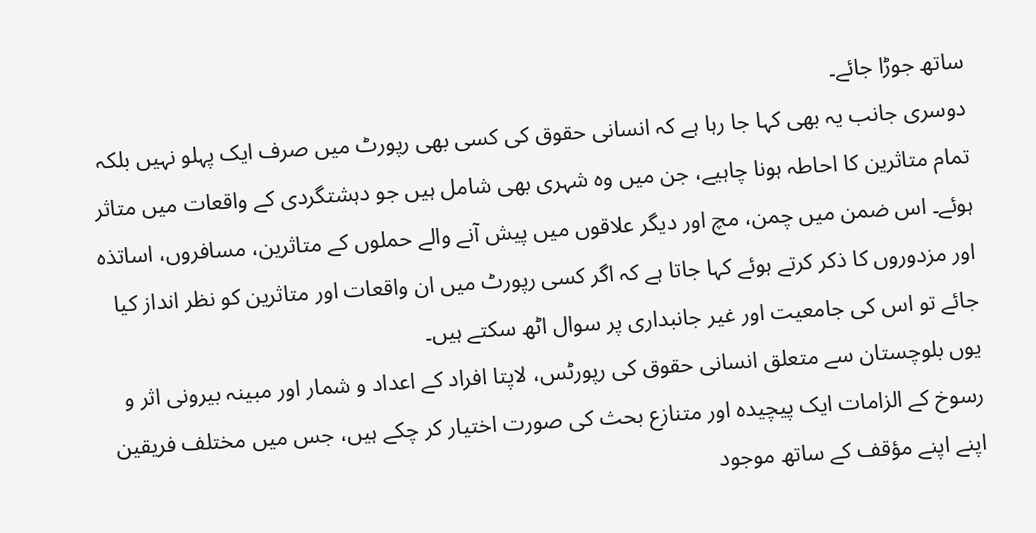ساتھ جوڑا جائے۔
دوسری جانب یہ بھی کہا جا رہا ہے کہ انسانی حقوق کی کسی بھی رپورٹ میں صرف ایک پہلو نہیں بلکہ تمام متاثرین کا احاطہ ہونا چاہیے، جن میں وہ شہری بھی شامل ہیں جو دہشتگردی کے واقعات میں متاثر ہوئے۔ اس ضمن میں چمن، مچ اور دیگر علاقوں میں پیش آنے والے حملوں کے متاثرین، مسافروں، اساتذہ اور مزدوروں کا ذکر کرتے ہوئے کہا جاتا ہے کہ اگر کسی رپورٹ میں ان واقعات اور متاثرین کو نظر انداز کیا جائے تو اس کی جامعیت اور غیر جانبداری پر سوال اٹھ سکتے ہیں۔
یوں بلوچستان سے متعلق انسانی حقوق کی رپورٹس، لاپتا افراد کے اعداد و شمار اور مبینہ بیرونی اثر و رسوخ کے الزامات ایک پیچیدہ اور متنازع بحث کی صورت اختیار کر چکے ہیں، جس میں مختلف فریقین اپنے اپنے مؤقف کے ساتھ موجود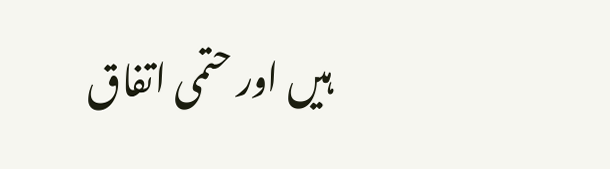ہیں اور حتمی اتفاق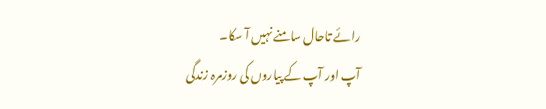رائے تاحال سامنے نہیں آ سکا۔
آپ اور آپ کے پیاروں کی روزمرہ زندگی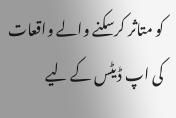کو متاثر کرسکنے والے واقعات کی اپ ڈیٹس کے لیے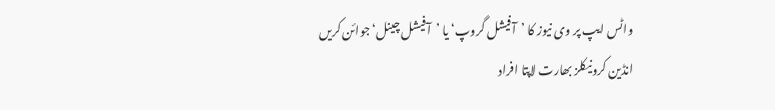واٹس ایپ پر وی نیوز کا ’آفیشل گروپ‘ یا ’آفیشل چینل‘ جوائن کریں
انڈین کرونیکلز بھارت لاپتا افراد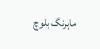ماہرنگ بلوچ